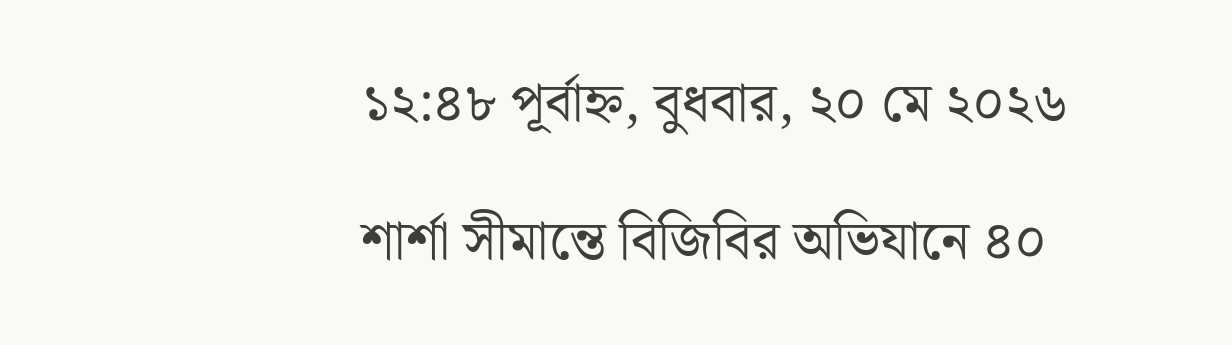১২:৪৮ পূর্বাহ্ন, বুধবার, ২০ মে ২০২৬

শার্শা সীমান্তে বিজিবির অভিযানে ৪০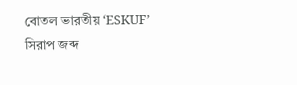বোতল ভারতীয় ‘ESKUF’ সিরাপ জব্দ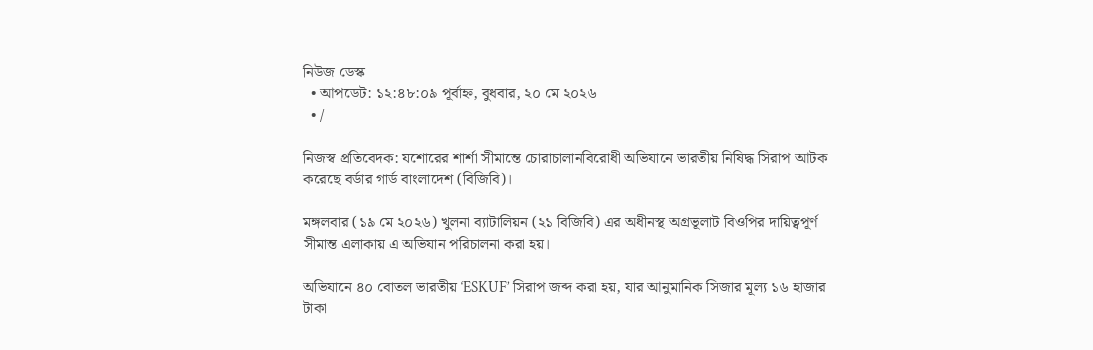নিউজ ডেস্ক
  • আপডেট: ১২:৪৮:০৯ পূর্বাহ্ন, বুধবার, ২০ মে ২০২৬
  • /

নিজস্ব প্রতিবেদক: যশোরের শার্শা সীমান্তে চোরাচালানবিরোধী অভিযানে ভারতীয় নিষিদ্ধ সিরাপ আটক করেছে বর্ডার গার্ড বাংলাদেশ (বিজিবি)।

মঙ্গলবার (১৯ মে ২০২৬) খুলনা ব্যাটালিয়ন (২১ বিজিবি) এর অধীনস্থ অগ্রভূলাট বিওপির দায়িত্বপূর্ণ সীমান্ত এলাকায় এ অভিযান পরিচালনা করা হয়।

অভিযানে ৪০ বোতল ভারতীয় ‘ESKUF’ সিরাপ জব্দ করা হয়, যার আনুমানিক সিজার মূল্য ১৬ হাজার টাকা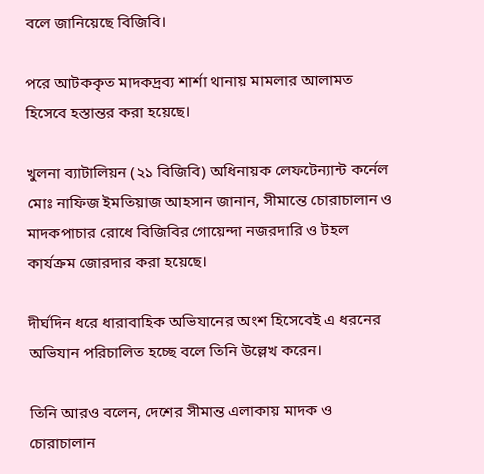বলে জানিয়েছে বিজিবি।

পরে আটককৃত মাদকদ্রব্য শার্শা থানায় মামলার আলামত হিসেবে হস্তান্তর করা হয়েছে।

খুলনা ব্যাটালিয়ন (২১ বিজিবি) অধিনায়ক লেফটেন্যান্ট কর্নেল মোঃ নাফিজ ইমতিয়াজ আহসান জানান, সীমান্তে চোরাচালান ও মাদকপাচার রোধে বিজিবির গোয়েন্দা নজরদারি ও টহল কার্যক্রম জোরদার করা হয়েছে।

দীর্ঘদিন ধরে ধারাবাহিক অভিযানের অংশ হিসেবেই এ ধরনের অভিযান পরিচালিত হচ্ছে বলে তিনি উল্লেখ করেন।

তিনি আরও বলেন, দেশের সীমান্ত এলাকায় মাদক ও চোরাচালান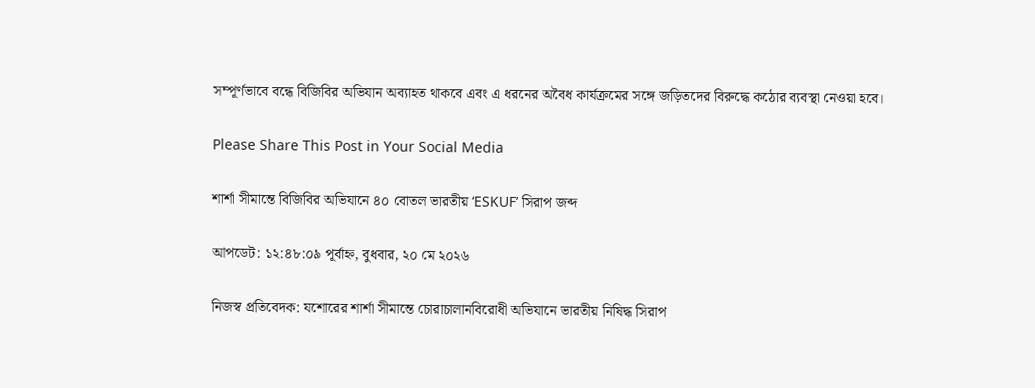সম্পূর্ণভাবে বন্ধে বিজিবির অভিযান অব্যাহত থাকবে এবং এ ধরনের অবৈধ কার্যক্রমের সঙ্গে জড়িতদের বিরুদ্ধে কঠোর ব্যবস্থা নেওয়া হবে।

Please Share This Post in Your Social Media

শার্শা সীমান্তে বিজিবির অভিযানে ৪০ বোতল ভারতীয় ‘ESKUF’ সিরাপ জব্দ

আপডেট: ১২:৪৮:০৯ পূর্বাহ্ন, বুধবার, ২০ মে ২০২৬

নিজস্ব প্রতিবেদক: যশোরের শার্শা সীমান্তে চোরাচালানবিরোধী অভিযানে ভারতীয় নিষিদ্ধ সিরাপ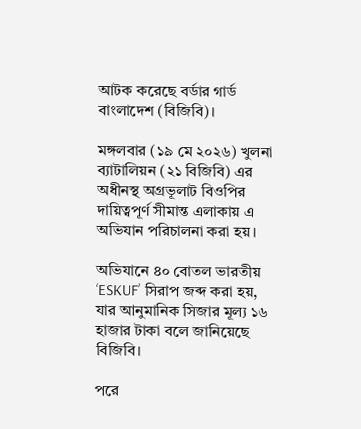আটক করেছে বর্ডার গার্ড বাংলাদেশ (বিজিবি)।

মঙ্গলবার (১৯ মে ২০২৬) খুলনা ব্যাটালিয়ন (২১ বিজিবি) এর অধীনস্থ অগ্রভূলাট বিওপির দায়িত্বপূর্ণ সীমান্ত এলাকায় এ অভিযান পরিচালনা করা হয়।

অভিযানে ৪০ বোতল ভারতীয় ‘ESKUF’ সিরাপ জব্দ করা হয়, যার আনুমানিক সিজার মূল্য ১৬ হাজার টাকা বলে জানিয়েছে বিজিবি।

পরে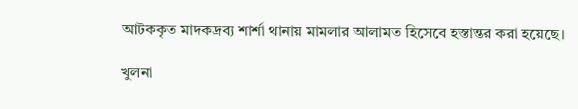আটককৃত মাদকদ্রব্য শার্শা থানায় মামলার আলামত হিসেবে হস্তান্তর করা হয়েছে।

খুলনা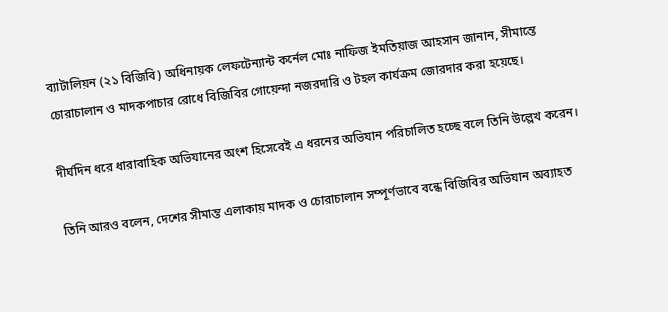ব্যাটালিয়ন (২১ বিজিবি) অধিনায়ক লেফটেন্যান্ট কর্নেল মোঃ নাফিজ ইমতিয়াজ আহসান জানান, সীমান্তে চোরাচালান ও মাদকপাচার রোধে বিজিবির গোয়েন্দা নজরদারি ও টহল কার্যক্রম জোরদার করা হয়েছে।

দীর্ঘদিন ধরে ধারাবাহিক অভিযানের অংশ হিসেবেই এ ধরনের অভিযান পরিচালিত হচ্ছে বলে তিনি উল্লেখ করেন।

তিনি আরও বলেন, দেশের সীমান্ত এলাকায় মাদক ও চোরাচালান সম্পূর্ণভাবে বন্ধে বিজিবির অভিযান অব্যাহত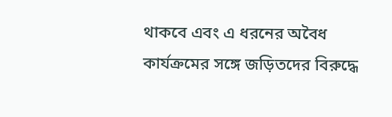থাকবে এবং এ ধরনের অবৈধ কার্যক্রমের সঙ্গে জড়িতদের বিরুদ্ধে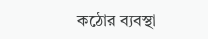কঠোর ব্যবস্থা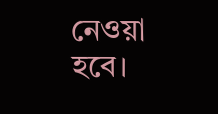নেওয়া হবে।